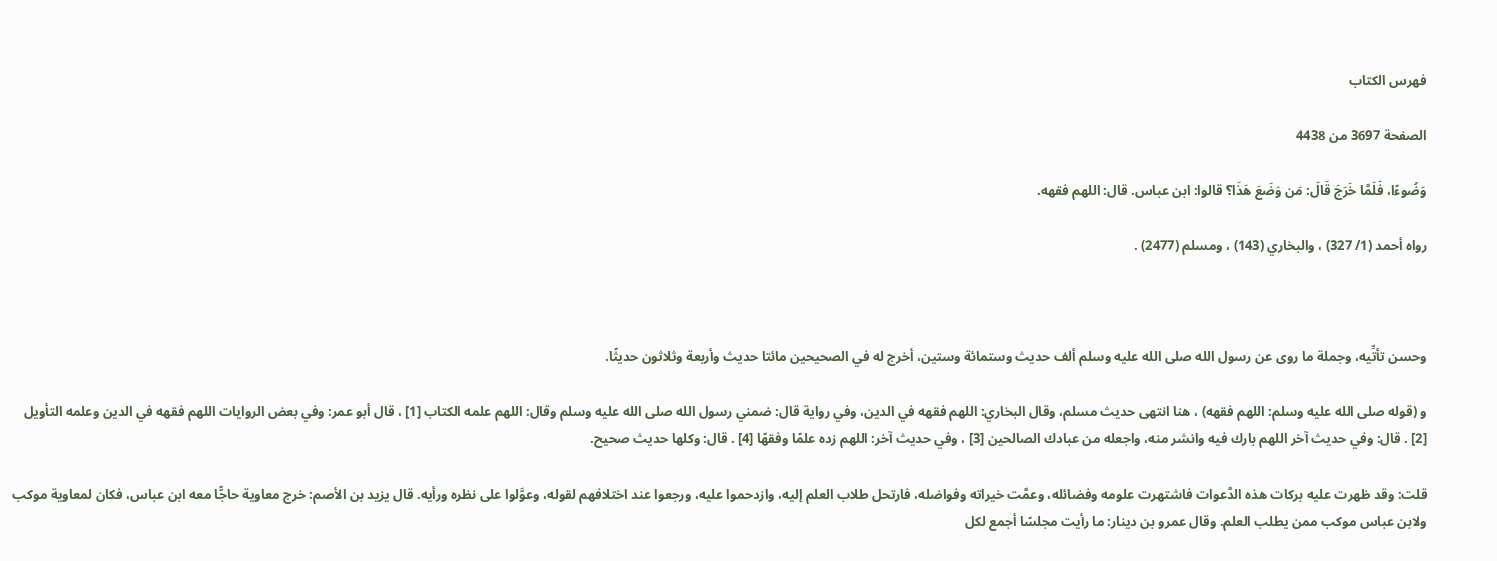فهرس الكتاب

الصفحة 3697 من 4438

وَضُوءًا، فَلَمَّا خَرَجَ قَالَ: مَن وَضَعَ هَذَا؟ قالوا: ابن عباس. قال: اللهم فقهه.

رواه أحمد (1/ 327) ، والبخاري (143) ، ومسلم (2477) .



وحسن تأتِّيه، وجملة ما روى عن رسول الله صلى الله عليه وسلم ألف حديث وستمائة وستين، أخرج له في الصحيحين مائتا حديث وأربعة وثلاثون حديثًا.

و (قوله صلى الله عليه وسلم: اللهم فقهه) ، هنا انتهى حديث مسلم، وقال البخاري: اللهم فقهه في الدين، وفي رواية قال: ضمني رسول الله صلى الله عليه وسلم وقال: اللهم علمه الكتاب [1] ، قال أبو عمر: وفي بعض الروايات اللهم فقهه في الدين وعلمه التأويل [2] . قال: وفي حديث آخر اللهم بارك فيه وانشر منه، واجعله من عبادك الصالحين [3] ، وفي حديث آخر: اللهم زده علمًا وفقهًا [4] . قال: وكلها حديث صحيح.

قلت: وقد ظهرت عليه بركات هذه الدَّعوات فاشتهرت علومه وفضائله، وعمَّت خيراته وفواضله، فارتحل طلاب العلم إليه، وازدحموا عليه، ورجعوا عند اختلافهم لقوله، وعوَّلوا على نظره ورأيه. قال يزيد بن الأصم: خرج معاوية حاجًّا معه ابن عباس، فكان لمعاوية موكب ولابن عباس موكب ممن يطلب العلم. وقال عمرو بن دينار: ما رأيت مجلسًا أجمع لكل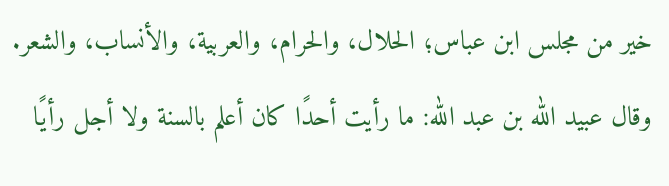خير من مجلس ابن عباس؛ الحلال، والحرام، والعربية، والأنساب، والشعر. وقال عبيد الله بن عبد الله: ما رأيت أحدًا كان أعلم بالسنة ولا أجل رأيًا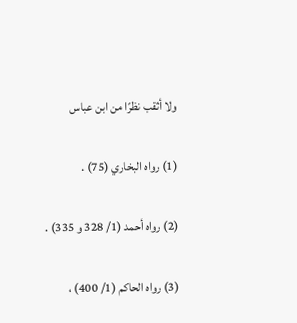ولا أثقب نظرًا من ابن عباس

(1) رواه البخاري (75) .

(2) رواه أحمد (1/ 328 و 335) .

(3) رواه الحاكم (1/ 400) ،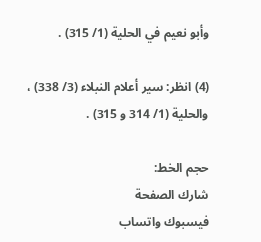وأبو نعيم في الحلية (1/ 315) .

(4) انظر: سير أعلام النبلاء (3/ 338) ، والحلية (1/ 314 و 315) .

حجم الخط:
شارك الصفحة
فيسبوك واتساب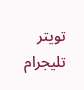تويتر تليجرام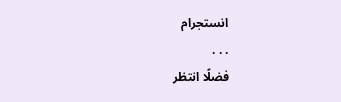انستجرام
. . .
فضلًا انتظر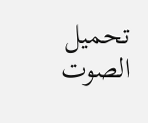تحميل الصوت